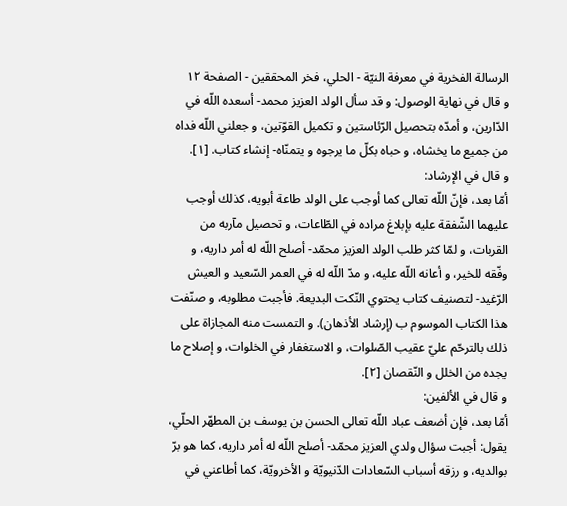الرسالة الفخرية في معرفة النيّة - الحلي، فخر المحققين - الصفحة ١٢
و قال في نهاية الوصول: و قد سأل الولد العزيز محمد- أسعده اللّه في الدّارين، و أمدّه بتحصيل الرّئاستين و تكميل القوّتين، و جعلني اللّه فداه من جميع ما يخشاه، و حباه بكلّ ما يرجوه و يتمنّاه- إنشاء كتاب. [١].
و قال في الإرشاد:
أمّا بعد، فإنّ اللّه تعالى كما أوجب على الولد طاعة أبويه، كذلك أوجب عليهما الشّفقة عليه بإبلاغ مراده في الطّاعات، و تحصيل مآربه من القربات، و لمّا كثر طلب الولد العزيز محمّد- أصلح اللّه له أمر داريه، و وفّقه للخير، و أعانه اللّه عليه، و مدّ اللّه له في العمر السّعيد و العيش الرّغيد- لتصنيف كتاب يحتوي النّكت البديعة. فأجبت مطلوبه، و صنّفت هذا الكتاب الموسوم ب (إرشاد الأذهان). و التمست منه المجازاة على ذلك بالترحّم عليّ عقيب الصّلوات، و الاستغفار في الخلوات، و إصلاح ما يجده من الخلل و النّقصان [٢].
و قال في الألفين:
أمّا بعد، فإن أضعف عباد اللّه تعالى الحسن بن يوسف بن المطهّر الحلّي، يقول: أجبت سؤال ولدي العزيز محمّد- أصلح اللّه له أمر داريه، كما هو برّ بوالديه، و رزقه أسباب السّعادات الدّنيويّة و الأخرويّة، كما أطاعني في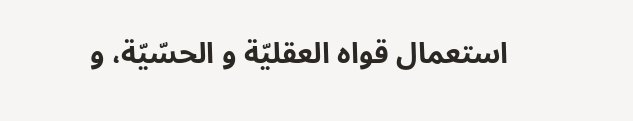استعمال قواه العقليّة و الحسّيّة، و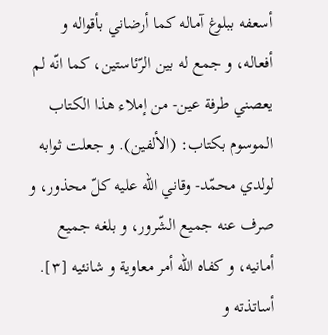أسعفه ببلوغ آماله كما أرضاني بأقواله و أفعاله، و جمع له بين الرّئاستين، كما انّه لم يعصني طرفة عين- من إملاء هذا الكتاب الموسوم بكتاب: (الألفين). و جعلت ثوابه لولدي محمّد- وقاني اللّه عليه كلّ محذور، و صرف عنه جميع الشّرور، و بلغه جميع أمانيه، و كفاه اللّه أمر معاوية و شانئيه [٣].
أساتذته و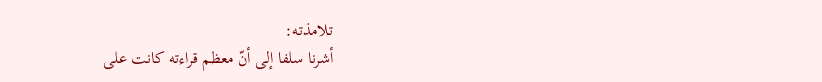تلامذته:
أشرنا سلفا إلى أنّ معظم قراءته كانت على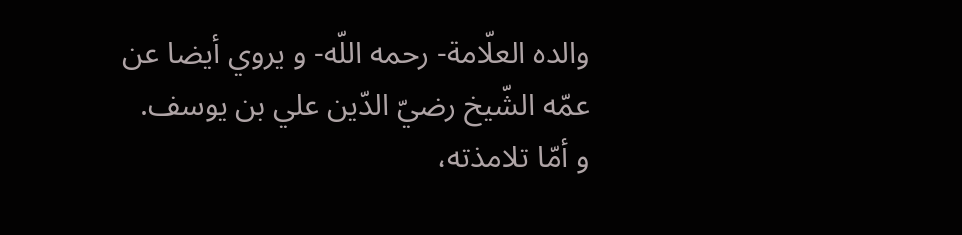والده العلّامة- رحمه اللّه- و يروي أيضا عن عمّه الشّيخ رضيّ الدّين علي بن يوسف.
و أمّا تلامذته،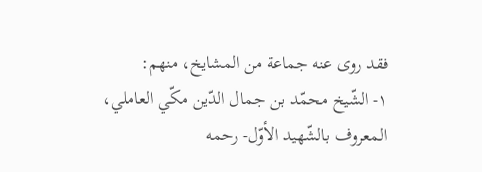فقد روى عنه جماعة من المشايخ، منهم:
١- الشّيخ محمّد بن جمال الدّين مكّي العاملي، المعروف بالشّهيد الأوّل- رحمه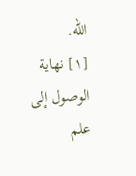اللّه.
[١] نهاية الوصول إلى علم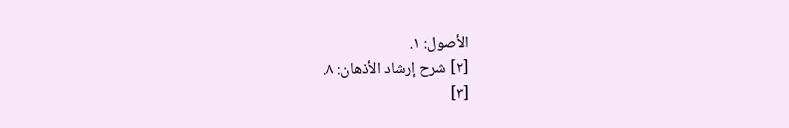الأصول: ١.
[٢] شرح إرشاد الأذهان: ٨.
[٣]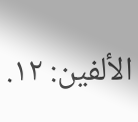الألفين: ١٢.